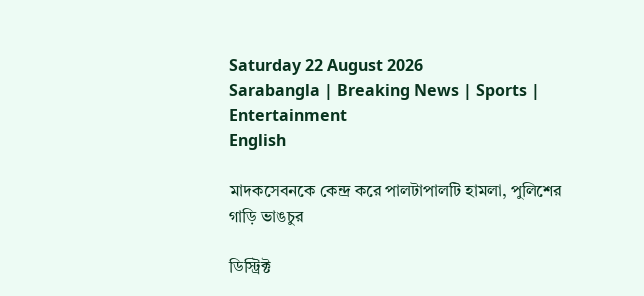Saturday 22 August 2026
Sarabangla | Breaking News | Sports | Entertainment
English

মাদকসেবনকে কেন্দ্র করে পালটাপালটি হামলা, পুলিশের গাড়ি ভাঙচুর

ডিস্ট্রিক্ট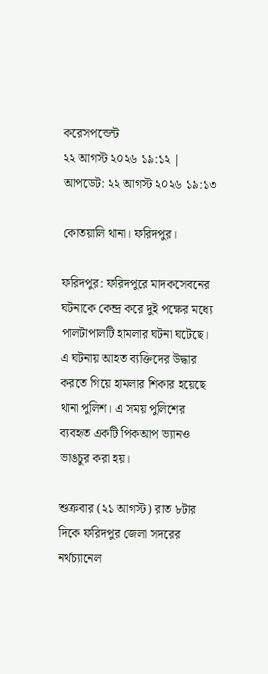করেসপন্ডেন্ট
২২ আগস্ট ২০২৬ ১৯:১২ | আপডেট: ২২ আগস্ট ২০২৬ ১৯:১৩

কোতয়ালি থানা। ফরিদপুর।

ফরিদপুর: ফরিদপুরে মাদকসেবনের ঘটনাকে কেন্দ্র করে দুই পক্ষের মধ্যে পালটাপালটি হামলার ঘটনা ঘটেছে। এ ঘটনায় আহত ব্যক্তিদের উদ্ধার করতে গিয়ে হামলার শিকার হয়েছে থানা পুলিশ। এ সময় পুলিশের ব্যবহৃত একটি পিকআপ ভ্যানও ভাঙচুর করা হয়।

শুক্রবার (২১ আগস্ট) রাত ৮টার দিকে ফরিদপুর জেলা সদরের নর্থচ্যানেল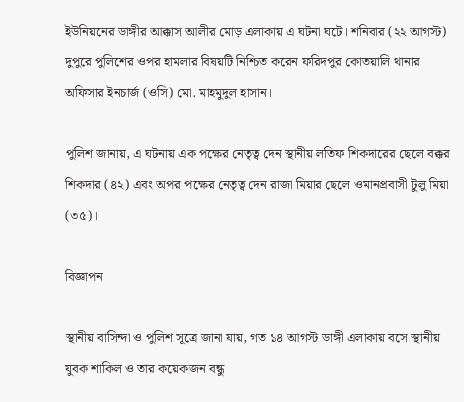ইউনিয়নের ডাঙ্গীর আক্কাস আলীর মোড় এলাকায় এ ঘটনা ঘটে। শনিবার (২২ আগস্ট) দুপুরে পুলিশের ওপর হামলার বিষয়টি নিশ্চিত করেন ফরিদপুর কোতয়ালি থানার অফিসার ইনচার্জ (ওসি) মো. মাহমুদুল হাসান।

পুলিশ জানায়, এ ঘটনায় এক পক্ষের নেতৃত্ব দেন স্থানীয় লতিফ শিকদারের ছেলে বক্কর শিকদার (৪২) এবং অপর পক্ষের নেতৃত্ব দেন রাজা মিয়ার ছেলে ওমানপ্রবাসী টুলু মিয়া (৩৫)।

বিজ্ঞাপন

স্থানীয় বাসিন্দা ও পুলিশ সূত্রে জানা যায়, গত ১৪ আগস্ট ডাঙ্গী এলাকায় বসে স্থানীয় যুবক শাকিল ও তার কয়েকজন বন্ধু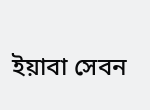ইয়াবা সেবন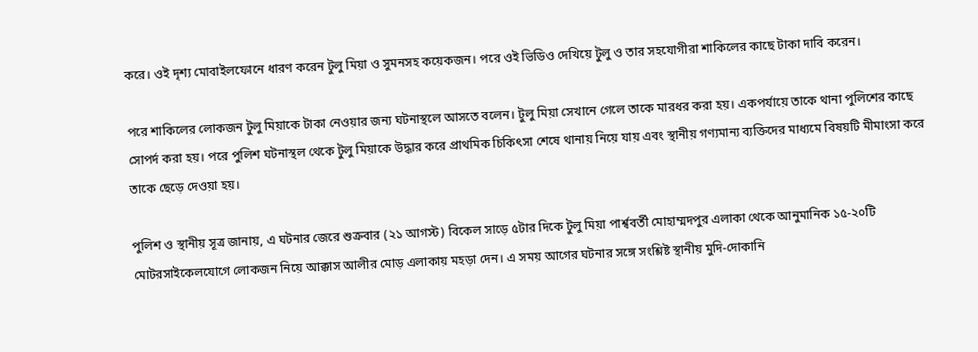করে। ওই দৃশ্য মোবাইলফোনে ধারণ করেন টুলু মিয়া ও সুমনসহ কয়েকজন। পরে ওই ভিডিও দেখিয়ে টুলু ও তার সহযোগীরা শাকিলের কাছে টাকা দাবি করেন।

পরে শাকিলের লোকজন টুলু মিয়াকে টাকা নেওয়ার জন্য ঘটনাস্থলে আসতে বলেন। টুলু মিয়া সেখানে গেলে তাকে মারধর করা হয়। একপর্যায়ে তাকে থানা পুলিশের কাছে সোপর্দ করা হয়। পরে পুলিশ ঘটনাস্থল থেকে টুলু মিয়াকে উদ্ধার করে প্রাথমিক চিকিৎসা শেষে থানায় নিয়ে যায় এবং স্থানীয় গণ্যমান্য ব্যক্তিদের মাধ্যমে বিষয়টি মীমাংসা করে তাকে ছেড়ে দেওয়া হয়।

পুলিশ ও স্থানীয় সূত্র জানায়, এ ঘটনার জেরে শুক্রবার (২১ আগস্ট) বিকেল সাড়ে ৫টার দিকে টুলু মিয়া পার্শ্ববর্তী মোহাম্মদপুর এলাকা থেকে আনুমানিক ১৫-২০টি মোটরসাইকেলযোগে লোকজন নিয়ে আক্কাস আলীর মোড় এলাকায় মহড়া দেন। এ সময় আগের ঘটনার সঙ্গে সংশ্লিষ্ট স্থানীয় মুদি-দোকানি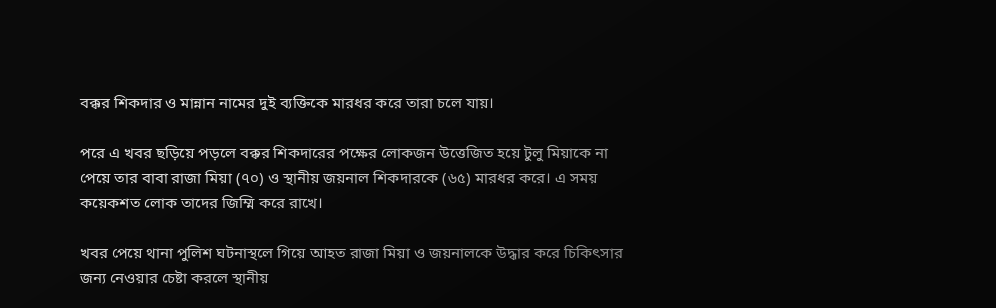বক্কর শিকদার ও মান্নান নামের দুই ব্যক্তিকে মারধর করে তারা চলে যায়।

পরে এ খবর ছড়িয়ে পড়লে বক্কর শিকদারের পক্ষের লোকজন উত্তেজিত হয়ে টুলু মিয়াকে না পেয়ে তার বাবা রাজা মিয়া (৭০) ও স্থানীয় জয়নাল শিকদারকে (৬৫) মারধর করে। এ সময় কয়েকশত লোক তাদের জিম্মি করে রাখে।

খবর পেয়ে থানা পুলিশ ঘটনাস্থলে গিয়ে আহত রাজা মিয়া ও জয়নালকে উদ্ধার করে চিকিৎসার জন্য নেওয়ার চেষ্টা করলে স্থানীয়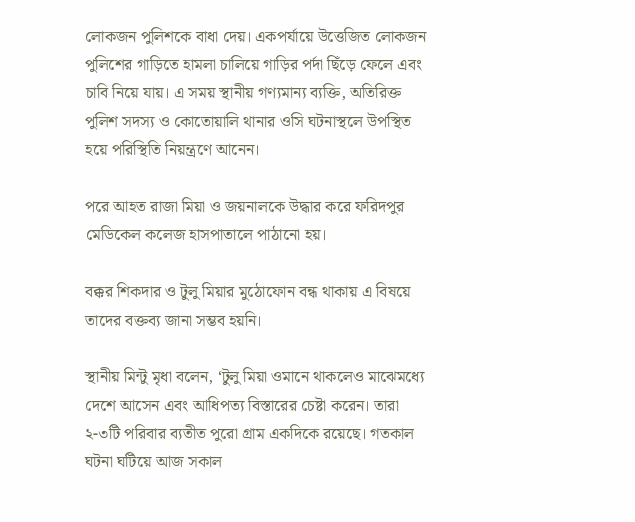লোকজন পুলিশকে বাধা দেয়। একপর্যায়ে উত্তেজিত লোকজন পুলিশের গাড়িতে হামলা চালিয়ে গাড়ির পর্দা ছিঁড়ে ফেলে এবং চাবি নিয়ে যায়। এ সময় স্থানীয় গণ্যমান্য ব্যক্তি, অতিরিক্ত পুলিশ সদস্য ও কোতোয়ালি থানার ওসি ঘটনাস্থলে উপস্থিত হয়ে পরিস্থিতি নিয়ন্ত্রণে আনেন।

পরে আহত রাজা মিয়া ও জয়নালকে উদ্ধার করে ফরিদপুর মেডিকেল কলেজ হাসপাতালে পাঠানো হয়।

বক্কর শিকদার ও টুলু মিয়ার মুঠোফোন বন্ধ থাকায় এ বিষয়ে তাদের বক্তব্য জানা সম্ভব হয়নি।

স্থানীয় মিন্টু মৃধা বলেন, ‘টুলু মিয়া ওমানে থাকলেও মাঝেমধ্যে দেশে আসেন এবং আধিপত্য বিস্তারের চেষ্টা করেন। তারা ২-৩টি পরিবার ব্যতীত পুরো গ্রাম একদিকে রয়েছে। গতকাল ঘটনা ঘটিয়ে আজ সকাল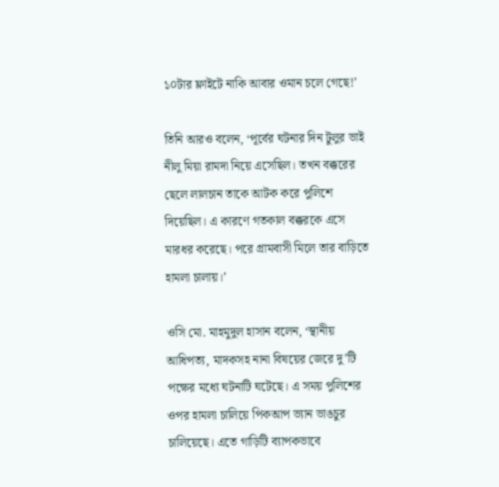১০টার ফ্লাইটে নাকি আবার ওমান চলে গেছে!’

তিনি আরও বলেন, ‘পূর্বের ঘটনার দিন টুলুর ভাই নীলু মিয়া রামদা নিয়ে এসেছিল। তখন বক্করের ছেলে লালচান তাকে আটক করে পুলিশে দিয়েছিল। এ কারণে গতকাল বক্করকে এসে মারধর করেছে। পরে গ্রামবাসী মিলে তার বাড়িতে হামলা চালায়।’

ওসি মো. মাহমুদুল হাসান বলেন, ‘স্থানীয় আধিপত্য, মাদকসহ নানা বিষয়ের জেরে দু’টি পক্ষের মধ্যে ঘটনাটি ঘটেছে। এ সময় পুলিশের ওপর হামলা চালিয়ে পিকআপ ভ্যান ভাঙচুর চালিয়েছে। এতে গাড়িটি ব্যাপকভাবে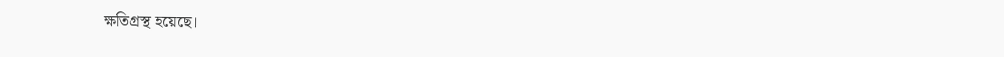ক্ষতিগ্রস্থ হয়েছে।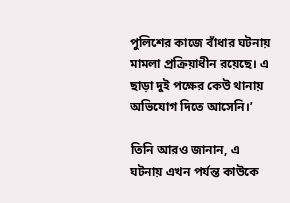পুলিশের কাজে বাঁধার ঘটনায় মামলা প্রক্রিয়াধীন রয়েছে। এ ছাড়া দুই পক্ষের কেউ থানায় অভিযোগ দিতে আসেনি।’

তিনি আরও জানান, এ ঘটনায় এখন পর্যন্ত কাউকে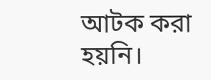আটক করা হয়নি।